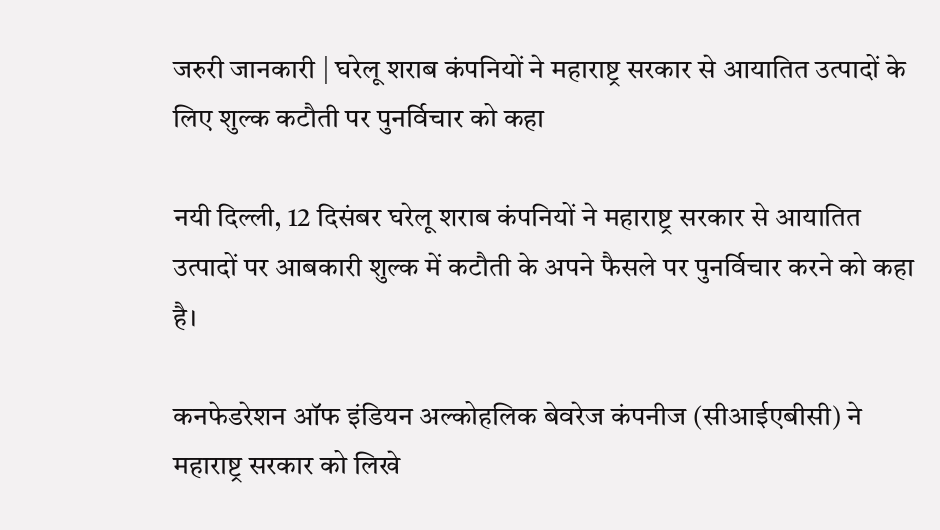जरुरी जानकारी | घरेलू शराब कंपनियों ने महाराष्ट्र सरकार से आयातित उत्पादों के लिए शुल्क कटौती पर पुनर्विचार को कहा

नयी दिल्ली, 12 दिसंबर घरेलू शराब कंपनियों ने महाराष्ट्र सरकार से आयातित उत्पादों पर आबकारी शुल्क में कटौती के अपने फैसले पर पुनर्विचार करने को कहा है।

कनफेडरेशन ऑफ इंडियन अल्कोहलिक बेवरेज कंपनीज (सीआईएबीसी) ने महाराष्ट्र सरकार को लिखे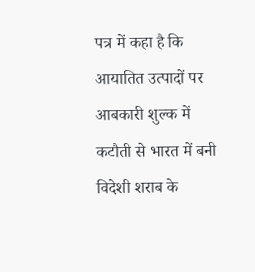पत्र में कहा है कि आयातित उत्पादों पर आबकारी शुल्क में कटौती से भारत में बनी विदेशी शराब के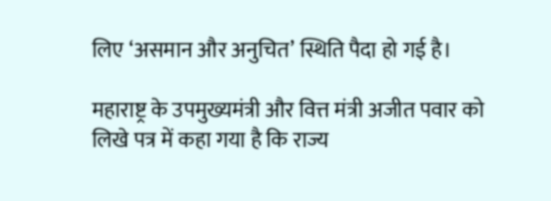लिए ‘असमान और अनुचित’ स्थिति पैदा हो गई है।

महाराष्ट्र के उपमुख्यमंत्री और वित्त मंत्री अजीत पवार को लिखे पत्र में कहा गया है कि राज्य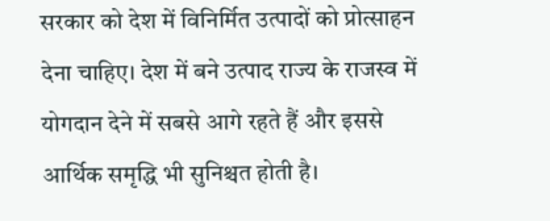सरकार को देश में विनिर्मित उत्पादों को प्रोत्साहन देना चाहिए। देश में बने उत्पाद राज्य के राजस्व में योगदान देने में सबसे आगे रहते हैं और इससे आर्थिक समृद्धि भी सुनिश्चत होती है।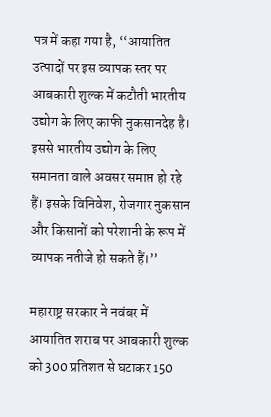पत्र में कहा गया है, ‘‘आयातित उत्पादों पर इस व्यापक स्तर पर आबकारी शुल्क में कटौती भारतीय उद्योग के लिए काफी नुकसानदेह है। इससे भारतीय उद्योग के लिए समानता वाले अवसर समाप्त हो रहे हैं। इसके विनिवेश, रोजगार नुकसान और किसानों को परेशानी के रूप में व्यापक नतीजे हो सकते हैं।’’

महाराष्ट्र सरकार ने नवंबर में आयातित शराब पर आबकारी शुल्क को 300 प्रतिशत से घटाकर 150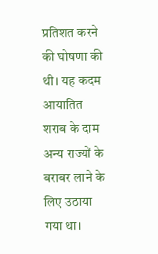प्रतिशत करने की घोषणा की थी। यह कदम आयातित शराब के दाम अन्य राज्यों के बराबर लाने के लिए उठाया गया था।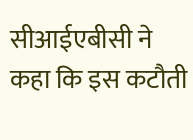सीआईएबीसी ने कहा कि इस कटौती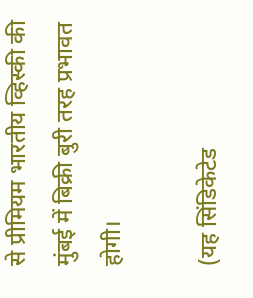से प्रीमियम भारतीय व्हिस्की की मुंबई में बिक्री बुरी तरह प्रभावत होगी।

(यह सिंडिकेटेड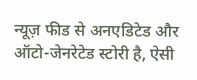न्यूज़ फीड से अनएडिटेड और ऑटो-जेनरेटेड स्टोरी है, ऐसी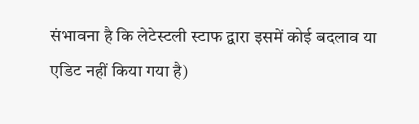संभावना है कि लेटेस्टली स्टाफ द्वारा इसमें कोई बदलाव या एडिट नहीं किया गया है)